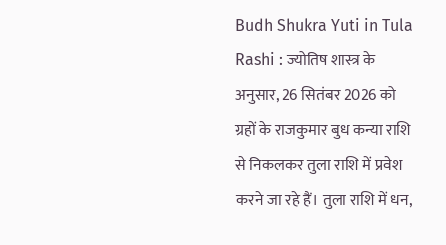Budh Shukra Yuti in Tula Rashi : ज्योतिष शास्त्र के अनुसार, 26 सितंबर 2026 को ग्रहों के राजकुमार बुध कन्या राशि से निकलकर तुला राशि में प्रवेश करने जा रहे हैं। तुला राशि में धन,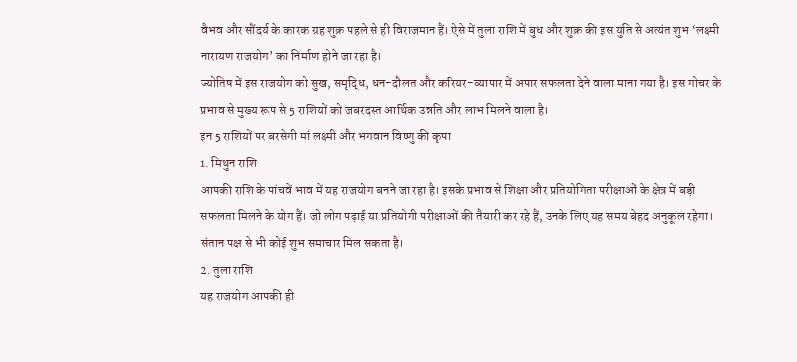वैभव और सौंदर्य के कारक ग्रह शुक्र पहले से ही विराजमान हैं। ऐसे में तुला राशि में बुध और शुक्र की इस युति से अत्यंत शुभ ‘लक्ष्मी नारायण राजयोग’ का निर्माण होने जा रहा है।
ज्योतिष में इस राजयोग को सुख, समृद्धि, धन-दौलत और करियर-व्यापार में अपार सफलता देने वाला माना गया है। इस गोचर के प्रभाव से मुख्य रूप से 5 राशियों को जबरदस्त आर्थिक उन्नति और लाभ मिलने वाला है।
इन 5 राशियों पर बरसेगी मां लक्ष्मी और भगवान विष्णु की कृपा
1. मिथुन राशि
आपकी राशि के पांचवें भाव में यह राजयोग बनने जा रहा है। इसके प्रभाव से शिक्षा और प्रतियोगिता परीक्षाओं के क्षेत्र में बड़ी सफलता मिलने के योग हैं। जो लोग पढ़ाई या प्रतियोगी परीक्षाओं की तैयारी कर रहे हैं, उनके लिए यह समय बेहद अनुकूल रहेगा। संतान पक्ष से भी कोई शुभ समाचार मिल सकता है।
2. तुला राशि
यह राजयोग आपकी ही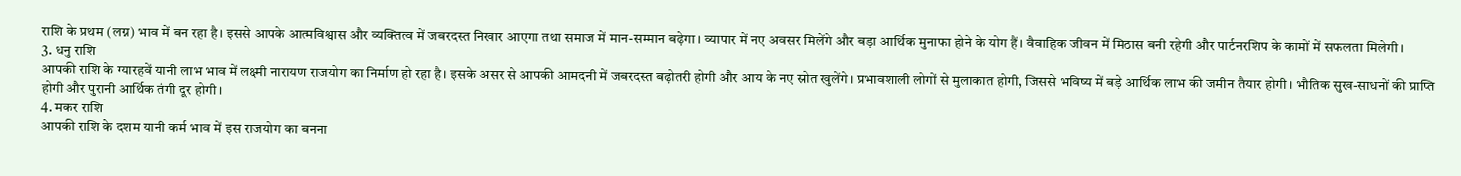राशि के प्रथम (लग्न) भाव में बन रहा है। इससे आपके आत्मविश्वास और व्यक्तित्व में जबरदस्त निखार आएगा तथा समाज में मान-सम्मान बढ़ेगा। व्यापार में नए अवसर मिलेंगे और बड़ा आर्थिक मुनाफा होने के योग हैं। वैवाहिक जीवन में मिठास बनी रहेगी और पार्टनरशिप के कामों में सफलता मिलेगी।
3. धनु राशि
आपकी राशि के ग्यारहवें यानी लाभ भाव में लक्ष्मी नारायण राजयोग का निर्माण हो रहा है। इसके असर से आपकी आमदनी में जबरदस्त बढ़ोतरी होगी और आय के नए स्रोत खुलेंगे। प्रभावशाली लोगों से मुलाकात होगी, जिससे भविष्य में बड़े आर्थिक लाभ की जमीन तैयार होगी। भौतिक सुख-साधनों की प्राप्ति होगी और पुरानी आर्थिक तंगी दूर होगी।
4. मकर राशि
आपकी राशि के दशम यानी कर्म भाव में इस राजयोग का बनना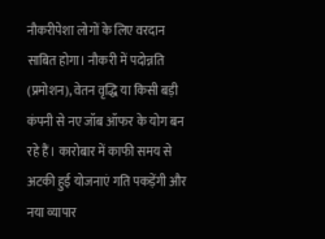नौकरीपेशा लोगों के लिए वरदान साबित होगा। नौकरी में पदोन्नति (प्रमोशन), वेतन वृद्धि या किसी बड़ी कंपनी से नए जॉब ऑफर के योग बन रहे हैं। कारोबार में काफी समय से अटकी हुई योजनाएं गति पकड़ेंगी और नया व्यापार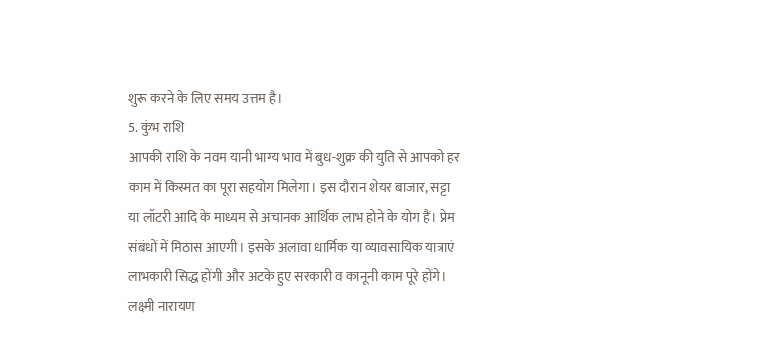शुरू करने के लिए समय उत्तम है।
5. कुंभ राशि
आपकी राशि के नवम यानी भाग्य भाव में बुध-शुक्र की युति से आपको हर काम में किस्मत का पूरा सहयोग मिलेगा। इस दौरान शेयर बाजार, सट्टा या लॉटरी आदि के माध्यम से अचानक आर्थिक लाभ होने के योग हैं। प्रेम संबंधों में मिठास आएगी। इसके अलावा धार्मिक या व्यावसायिक यात्राएं लाभकारी सिद्ध होंगी और अटके हुए सरकारी व कानूनी काम पूरे होंगे।
लक्ष्मी नारायण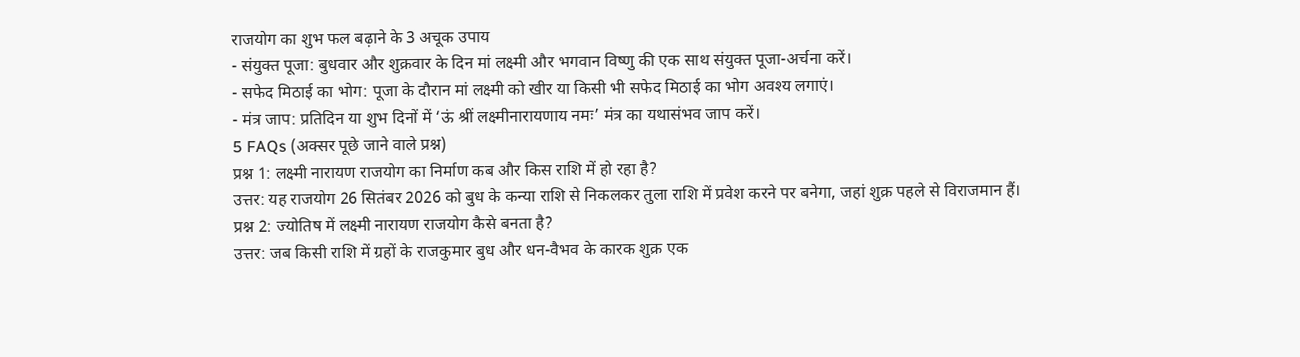राजयोग का शुभ फल बढ़ाने के 3 अचूक उपाय
- संयुक्त पूजा: बुधवार और शुक्रवार के दिन मां लक्ष्मी और भगवान विष्णु की एक साथ संयुक्त पूजा-अर्चना करें।
- सफेद मिठाई का भोग: पूजा के दौरान मां लक्ष्मी को खीर या किसी भी सफेद मिठाई का भोग अवश्य लगाएं।
- मंत्र जाप: प्रतिदिन या शुभ दिनों में ‘ऊं श्रीं लक्ष्मीनारायणाय नमः’ मंत्र का यथासंभव जाप करें।
5 FAQs (अक्सर पूछे जाने वाले प्रश्न)
प्रश्न 1: लक्ष्मी नारायण राजयोग का निर्माण कब और किस राशि में हो रहा है?
उत्तर: यह राजयोग 26 सितंबर 2026 को बुध के कन्या राशि से निकलकर तुला राशि में प्रवेश करने पर बनेगा, जहां शुक्र पहले से विराजमान हैं।
प्रश्न 2: ज्योतिष में लक्ष्मी नारायण राजयोग कैसे बनता है?
उत्तर: जब किसी राशि में ग्रहों के राजकुमार बुध और धन-वैभव के कारक शुक्र एक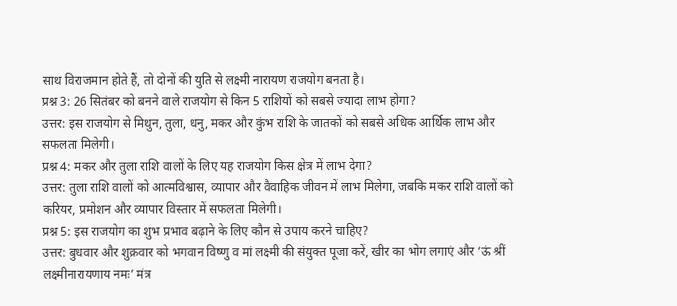साथ विराजमान होते हैं, तो दोनों की युति से लक्ष्मी नारायण राजयोग बनता है।
प्रश्न 3: 26 सितंबर को बनने वाले राजयोग से किन 5 राशियों को सबसे ज्यादा लाभ होगा?
उत्तर: इस राजयोग से मिथुन, तुला, धनु, मकर और कुंभ राशि के जातकों को सबसे अधिक आर्थिक लाभ और सफलता मिलेगी।
प्रश्न 4: मकर और तुला राशि वालों के लिए यह राजयोग किस क्षेत्र में लाभ देगा?
उत्तर: तुला राशि वालों को आत्मविश्वास, व्यापार और वैवाहिक जीवन में लाभ मिलेगा, जबकि मकर राशि वालों को करियर, प्रमोशन और व्यापार विस्तार में सफलता मिलेगी।
प्रश्न 5: इस राजयोग का शुभ प्रभाव बढ़ाने के लिए कौन से उपाय करने चाहिए?
उत्तर: बुधवार और शुक्रवार को भगवान विष्णु व मां लक्ष्मी की संयुक्त पूजा करें, खीर का भोग लगाएं और ‘ऊं श्रीं लक्ष्मीनारायणाय नमः’ मंत्र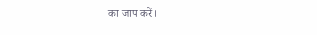का जाप करें।